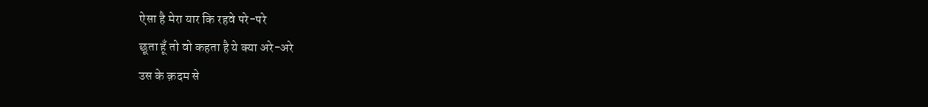ऐसा है मेरा यार कि रहवे परे-परे
छूता हूँ तो वो कहता है ये क्या अरे-अरे
उस के क़दम से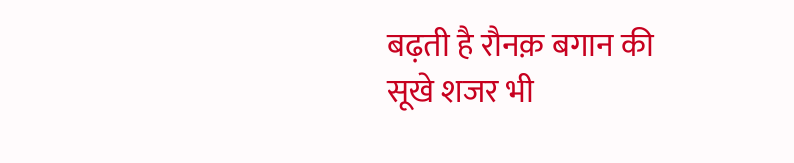बढ़ती है रौनक़ बगान की
सूखे शजर भी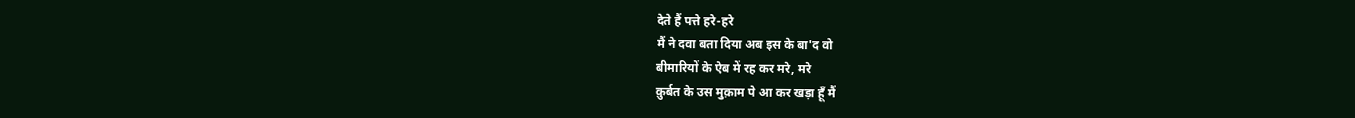देते हैं पत्ते हरे-हरे
मैं ने दवा बता दिया अब इस के बा'द वो
बीमारियों के ऐब में रह कर मरे, मरे
क़ुर्बत के उस मुक़ाम पे आ कर खड़ा हूँ मैं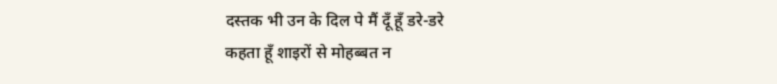दस्तक भी उन के दिल पे मैं दूँ हूँ डरे-डरे
कहता हूँ शाइरों से मोहब्बत न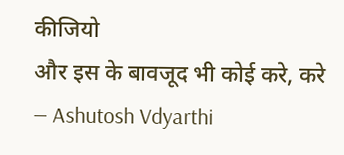कीजियो
और इस के बावजूद भी कोई करे, करे
— Ashutosh Vdyarthi